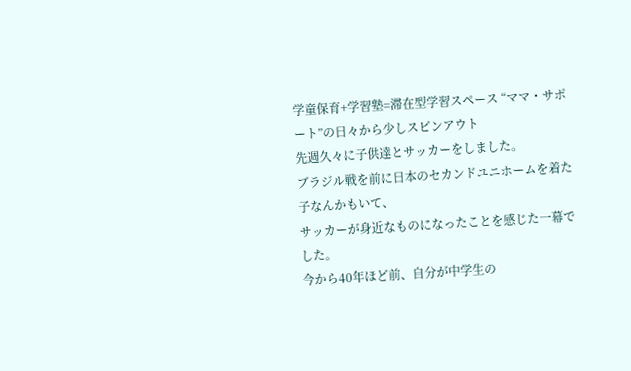学童保育+学習塾=滞在型学習スペース “ママ・サポート”の日々から少しスピンアウト
先週久々に子供達とサッカーをしました。
ブラジル戦を前に日本のセカンドユニホームを着た子なんかもいて、
サッカーが身近なものになったことを感じた一幕でした。
今から40年ほど前、自分が中学生の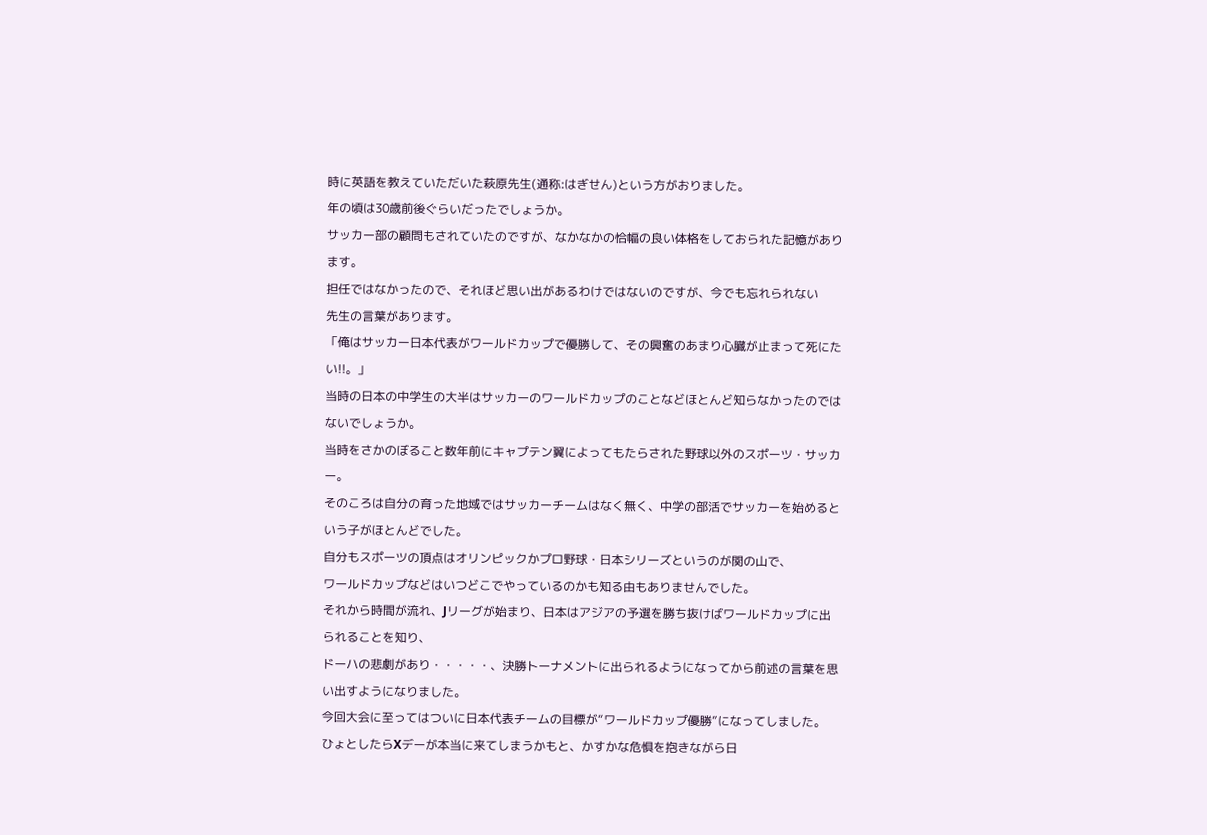時に英語を教えていただいた萩原先生(通称:はぎせん)という方がおりました。
年の頃は30歳前後ぐらいだったでしょうか。
サッカー部の顧問もされていたのですが、なかなかの恰幅の良い体格をしておられた記憶があります。
担任ではなかったので、それほど思い出があるわけではないのですが、今でも忘れられない
先生の言葉があります。
「俺はサッカー日本代表がワールドカップで優勝して、その興奮のあまり心臓が止まって死にたい!!。」
当時の日本の中学生の大半はサッカーのワールドカップのことなどほとんど知らなかったのではないでしょうか。
当時をさかのぼること数年前にキャプテン翼によってもたらされた野球以外のスポーツ・サッカー。
そのころは自分の育った地域ではサッカーチームはなく無く、中学の部活でサッカーを始めるという子がほとんどでした。
自分もスポーツの頂点はオリンピックかプロ野球・日本シリーズというのが関の山で、
ワールドカップなどはいつどこでやっているのかも知る由もありませんでした。
それから時間が流れ、Jリーグが始まり、日本はアジアの予選を勝ち抜けばワールドカップに出られることを知り、
ドーハの悲劇があり・・・・・、決勝トーナメントに出られるようになってから前述の言葉を思い出すようになりました。
今回大会に至ってはついに日本代表チームの目標が“ワールドカップ優勝”になってしました。
ひょとしたらXデーが本当に来てしまうかもと、かすかな危惧を抱きながら日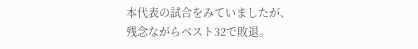本代表の試合をみていましたが、
残念ながらベスト32で敗退。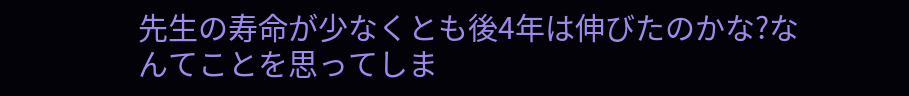先生の寿命が少なくとも後4年は伸びたのかな?なんてことを思ってしま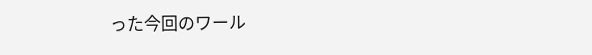った今回のワール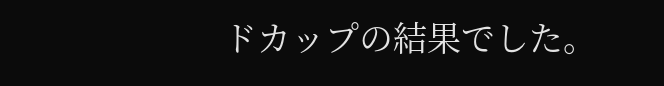ドカップの結果でした。